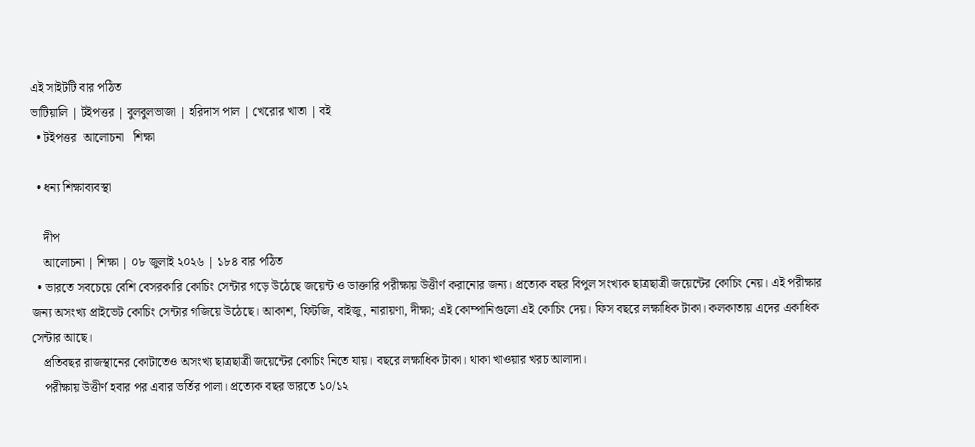এই সাইটটি বার পঠিত
ভাটিয়ালি | টইপত্তর | বুলবুলভাজা | হরিদাস পাল | খেরোর খাতা | বই
  • টইপত্তর  আলোচনা   শিক্ষা

  • ধন্য শিক্ষাব্যবস্থা

    দীপ
    আলোচনা | শিক্ষা | ০৮ জুলাই ২০২৬ | ১৮৪ বার পঠিত
  • ভারতে সবচেয়ে বেশি বেসরকারি কোচিং সেন্টার গড়ে উঠেছে জয়েন্ট ও ডাক্তারি পরীক্ষায় উত্তীর্ণ করানোর জন্য। প্রত্যেক বছর বিপুল সংখ্যক ছাত্রছাত্রী জয়েন্টের কোচিং নেয়। এই পরীক্ষার জন্য অসংখ্য প্রাইভেট কোচিং সেন্টার গজিয়ে উঠেছে।‌ আকাশ, ফিটজি, বাইজু, নারায়ণা, দীক্ষা; এই কোম্পানিগুলো এই কোচিং দেয়। ফিস বছরে লক্ষাধিক টাকা। কলকাতায় এদের একাধিক সেন্টার আছে।
    প্রতিবছর রাজস্থানের কোটাতেও অসংখ্য ছাত্রছাত্রী জয়েন্টের কোচিং নিতে যায়। বছরে লক্ষাধিক টাকা। থাকা খাওয়ার খরচ আলাদা।
    পরীক্ষায় উত্তীর্ণ হবার পর এবার ভর্তির পালা। প্রত্যেক বছর ভারতে ১০/১২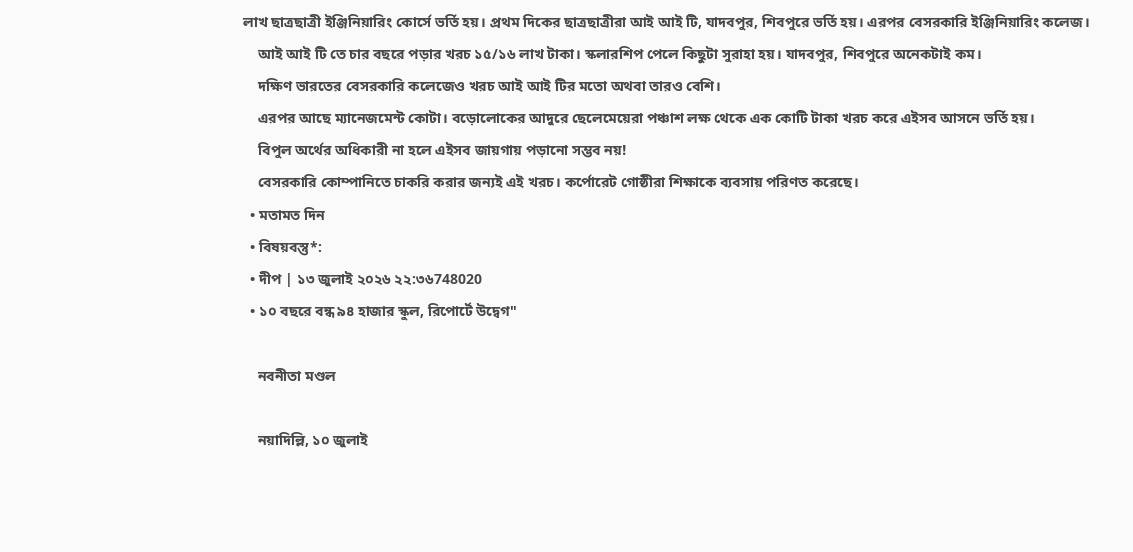লাখ ছাত্রছাত্রী ইঞ্জিনিয়ারিং কোর্সে ভর্তি হয়। প্রথম দিকের ছাত্রছাত্রীরা আই আই টি, যাদবপুর, শিবপুরে ভর্তি হয়। এরপর বেসরকারি ইঞ্জিনিয়ারিং কলেজ।
    আই আই টি তে চার বছরে পড়ার খরচ ১৫/১৬ লাখ টাকা। স্কলারশিপ পেলে কিছুটা সুরাহা হয়। যাদবপুর, শিবপুরে অনেকটাই কম।
    দক্ষিণ ভারতের বেসরকারি কলেজেও খরচ আই আই টির মতো অথবা তার‌ও বেশি।
    এরপর আছে ম্যানেজমেন্ট কোটা। বড়োলোকের আদুরে ছেলেমেয়েরা পঞ্চাশ লক্ষ থেকে এক কোটি টাকা খরচ করে এইসব আসনে ভর্তি হয়।
    বিপুল অর্থের অধিকারী না হলে এইসব জায়গায় পড়ানো সম্ভব নয়!
    বেসরকারি কোম্পানিতে চাকরি করার জন্য‌ই এই খরচ। কর্পোরেট গোষ্ঠীরা শিক্ষাকে ব্যবসায় পরিণত করেছে।
  • মতামত দিন
  • বিষয়বস্তু*:
  • দীপ | ১৩ জুলাই ২০২৬ ২২:৩৬748020
  • ১০ বছরে বন্ধ ৯৪ হাজার স্কুল, রিপোর্টে উদ্বেগ"

    নবনীতা মণ্ডল

    নয়াদিল্লি, ১০ জুলাই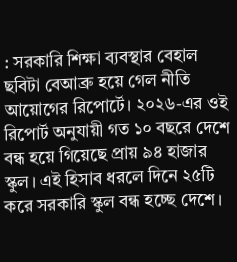: সরকারি শিক্ষা ব্যবস্থার বেহাল ছবিটা বেআব্রু হয়ে গেল নীতি আয়োগের রিপোর্টে। ২০২৬-এর ওই রিপোর্ট অনুযায়ী গত ১০ বছরে দেশে বন্ধ হয়ে গিয়েছে প্রায় ৯৪ হাজার স্কুল। এই হিসাব ধরলে দিনে ২৫টি করে সরকারি স্কুল বন্ধ হচ্ছে দেশে।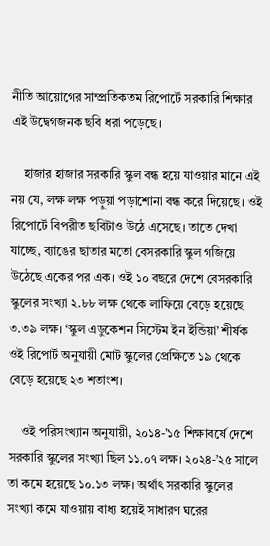নীতি আয়োগের সাম্প্রতিকতম রিপোর্টে সরকারি শিক্ষার এই উদ্বেগজনক ছবি ধরা পড়েছে।

    হাজার হাজার সরকারি স্কুল বন্ধ হয়ে যাওয়ার মানে এই নয় যে, লক্ষ লক্ষ পড়ুয়া পড়াশোনা বন্ধ করে দিয়েছে। ওই রিপোর্টে বিপরীত ছবিটাও উঠে এসেছে। তাতে দেখা যাচ্ছে, ব্যাঙের ছাতার মতো বেসরকারি স্কুল গজিয়ে উঠেছে একের পর এক। ওই ১০ বছরে দেশে বেসরকারি স্কুলের সংখ্যা ২.৮৮ লক্ষ থেকে লাফিয়ে বেড়ে হয়েছে ৩.৩৯ লক্ষ। ‘স্কুল এডুকেশন সিস্টেম ইন ইন্ডিয়া’ শীর্ষক ওই রিপোর্ট অনুযায়ী মোট স্কুলের প্রেক্ষিতে ১৯ থেকে বেড়ে হয়েছে ২৩ শতাংশ।

    ওই পরিসংখ্যান অনুযায়ী, ২০১৪-’১৫ শিক্ষাবর্ষে দেশে সরকারি স্কুলের সংখ্যা ছিল ১১.০৭ লক্ষ। ২০২৪-’২৫ সালে তা কমে হয়েছে ১০.১৩ লক্ষ। অর্থাৎ সরকারি স্কুলের সংখ্যা কমে যাওয়ায় বাধ্য হয়েই সাধারণ ঘরের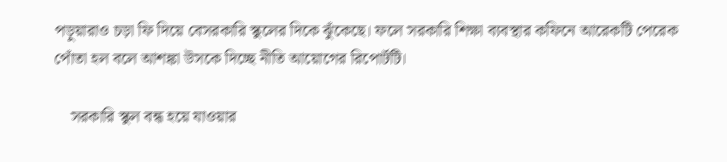পড়ুয়ারাও চড়া ফি দিয়ে বেসরকারি স্কুলের দিকে ঝুঁকেছে। ফলে সরকারি শিক্ষা ব্যবস্থার কফিনে আরেকটি পেরেক পোঁতা হল বলে আশঙ্কা উসকে দিচ্ছে নীতি আয়োগের রিপোর্টটি।

    সরকারি স্কুল বন্ধ হয়ে যাওয়ার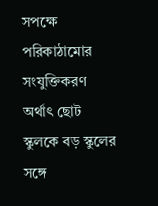সপক্ষে পরিকাঠামোর সংযুক্তিকরণ অর্থাৎ ছোট স্কুলকে বড় স্কুলের সঙ্গে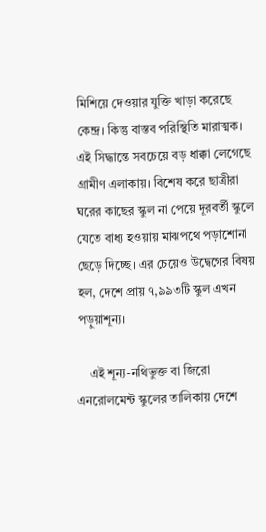মিশিয়ে দেওয়ার যুক্তি খাড়া করেছে কেন্দ্র। কিন্তু বাস্তব পরিস্থিতি মারাত্মক। এই সিদ্ধান্তে সবচেয়ে বড় ধাক্কা লেগেছে গ্রামীণ এলাকায়। বিশেষ করে ছাত্রীরা ঘরের কাছের স্কুল না পেয়ে দূরবর্তী স্কুলে যেতে বাধ্য হওয়ায় মাঝপথে পড়াশোনা ছেড়ে দিচ্ছে। এর চেয়েও উদ্বেগের বিষয় হল, দেশে প্রায় ৭,৯৯৩টি স্কুল এখন পড়ুয়াশূন্য।

    এই শূন্য-নথিভুক্ত বা জিরো এনরোলমেন্ট স্কুলের তালিকায় দেশে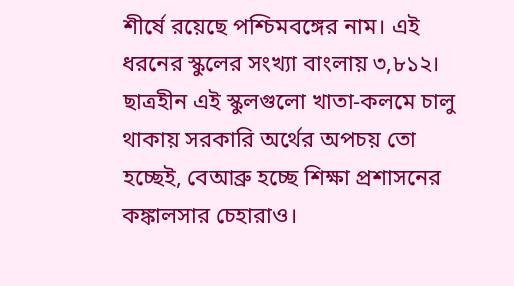শীর্ষে রয়েছে পশ্চিমবঙ্গের নাম। এই ধরনের স্কুলের সংখ্যা বাংলায় ৩,৮১২। ছাত্রহীন এই স্কুলগুলো খাতা-কলমে চালু থাকায় সরকারি অর্থের অপচয় তো হচ্ছেই, বেআব্রু হচ্ছে শিক্ষা প্রশাসনের কঙ্কালসার চেহারাও।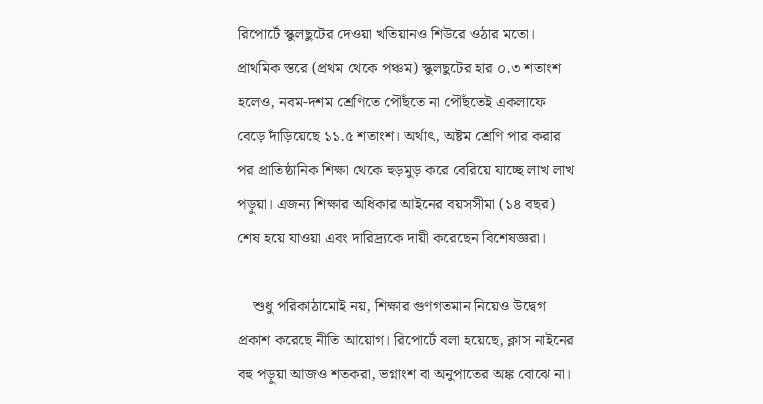রিপোর্টে স্কুলছুটের দেওয়া খতিয়ানও শিউরে ওঠার মতো। প্রাথমিক স্তরে (প্রথম থেকে পঞ্চম) স্কুলছুটের হার ০.৩ শতাংশ হলেও, নবম-দশম শ্রেণিতে পৌঁছতে না পৌঁছতেই একলাফে বেড়ে দাঁড়িয়েছে ১১.৫ শতাংশ। অর্থাৎ, অষ্টম শ্রেণি পার করার পর প্রাতিষ্ঠানিক শিক্ষা থেকে হুড়মুড় করে বেরিয়ে যাচ্ছে লাখ লাখ পড়ুয়া। এজন্য শিক্ষার অধিকার আইনের বয়সসীমা (১৪ বছর) শেষ হয়ে যাওয়া এবং দারিদ্র্যকে দায়ী করেছেন বিশেষজ্ঞরা।

    শুধু পরিকাঠামোই নয়, শিক্ষার গুণগতমান নিয়েও উদ্বেগ প্রকাশ করেছে নীতি আয়োগ। রিপোর্টে বলা হয়েছে, ক্লাস নাইনের বহু পড়ুয়া আজও শতকরা, ভগ্নাংশ বা অনুপাতের অঙ্ক বোঝে না।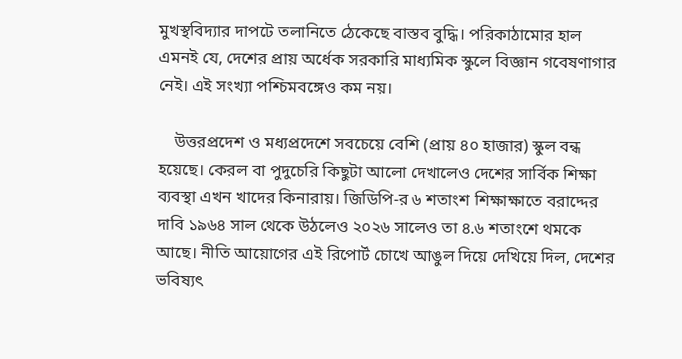মুখস্থবিদ্যার দাপটে তলানিতে ঠেকেছে বাস্তব বুদ্ধি। পরিকাঠামোর হাল এমনই যে, দেশের প্রায় অর্ধেক সরকারি মাধ্যমিক স্কুলে বিজ্ঞান গবেষণাগার নেই। এই সংখ্যা পশ্চিমবঙ্গেও কম নয়।

    উত্তরপ্রদেশ ও মধ্যপ্রদেশে সবচেয়ে বেশি (প্রায় ৪০ হাজার) স্কুল বন্ধ হয়েছে। কেরল বা পুদুচেরি কিছুটা আলো দেখালেও দেশের সার্বিক শিক্ষা ব্যবস্থা এখন খাদের কিনারায়। জিডিপি-র ৬ শতাংশ শিক্ষাক্ষাতে বরাদ্দের দাবি ১৯৬৪ সাল থেকে উঠলেও ২০২৬ সালেও তা ৪.৬ শতাংশে থমকে আছে। নীতি আয়োগের এই রিপোর্ট চোখে আঙুল দিয়ে দেখিয়ে দিল, দেশের ভবিষ্যৎ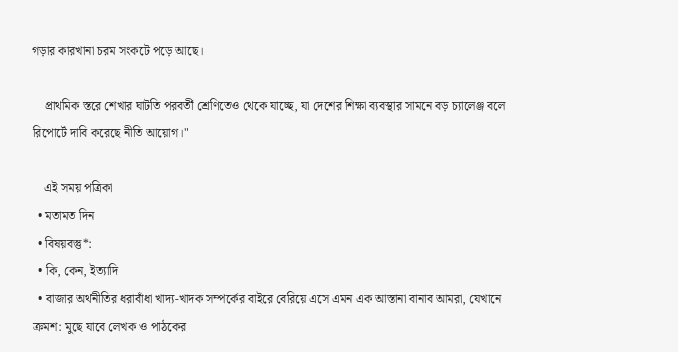গড়ার কারখানা চরম সংকটে পড়ে আছে।

    প্রাথমিক স্তরে শেখার ঘাটতি পরবর্তী শ্রেণিতেও থেকে যাচ্ছে, যা দেশের শিক্ষা ব্যবস্থার সামনে বড় চ্যালেঞ্জ বলে রিপোর্টে দাবি করেছে নীতি আয়োগ।"

    এই সময় পত্রিকা
  • মতামত দিন
  • বিষয়বস্তু*:
  • কি, কেন, ইত্যাদি
  • বাজার অর্থনীতির ধরাবাঁধা খাদ্য-খাদক সম্পর্কের বাইরে বেরিয়ে এসে এমন এক আস্তানা বানাব আমরা, যেখানে ক্রমশ: মুছে যাবে লেখক ও পাঠকের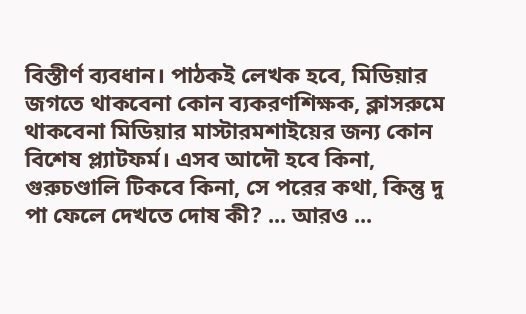বিস্তীর্ণ ব্যবধান। পাঠকই লেখক হবে, মিডিয়ার জগতে থাকবেনা কোন ব্যকরণশিক্ষক, ক্লাসরুমে থাকবেনা মিডিয়ার মাস্টারমশাইয়ের জন্য কোন বিশেষ প্ল্যাটফর্ম। এসব আদৌ হবে কিনা, গুরুচণ্ডালি টিকবে কিনা, সে পরের কথা, কিন্তু দু পা ফেলে দেখতে দোষ কী? ... আরও ...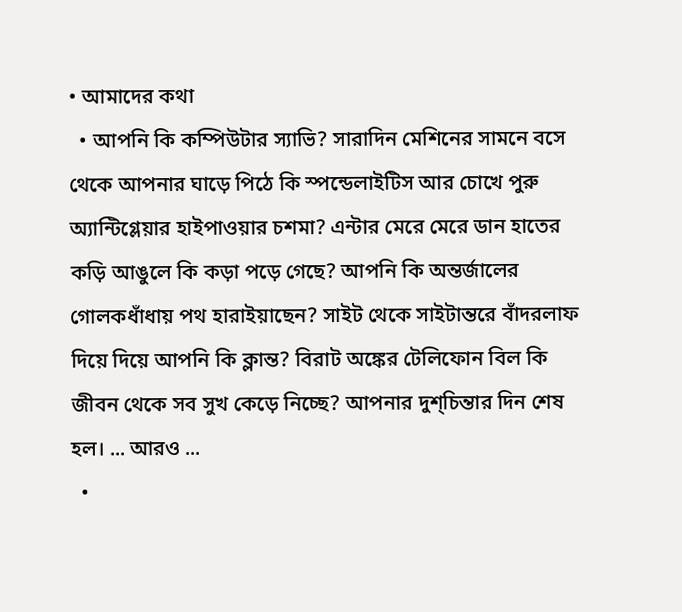• আমাদের কথা
  • আপনি কি কম্পিউটার স্যাভি? সারাদিন মেশিনের সামনে বসে থেকে আপনার ঘাড়ে পিঠে কি স্পন্ডেলাইটিস আর চোখে পুরু অ্যান্টিগ্লেয়ার হাইপাওয়ার চশমা? এন্টার মেরে মেরে ডান হাতের কড়ি আঙুলে কি কড়া পড়ে গেছে? আপনি কি অন্তর্জালের গোলকধাঁধায় পথ হারাইয়াছেন? সাইট থেকে সাইটান্তরে বাঁদরলাফ দিয়ে দিয়ে আপনি কি ক্লান্ত? বিরাট অঙ্কের টেলিফোন বিল কি জীবন থেকে সব সুখ কেড়ে নিচ্ছে? আপনার দুশ্‌চিন্তার দিন শেষ হল। ... আরও ...
  •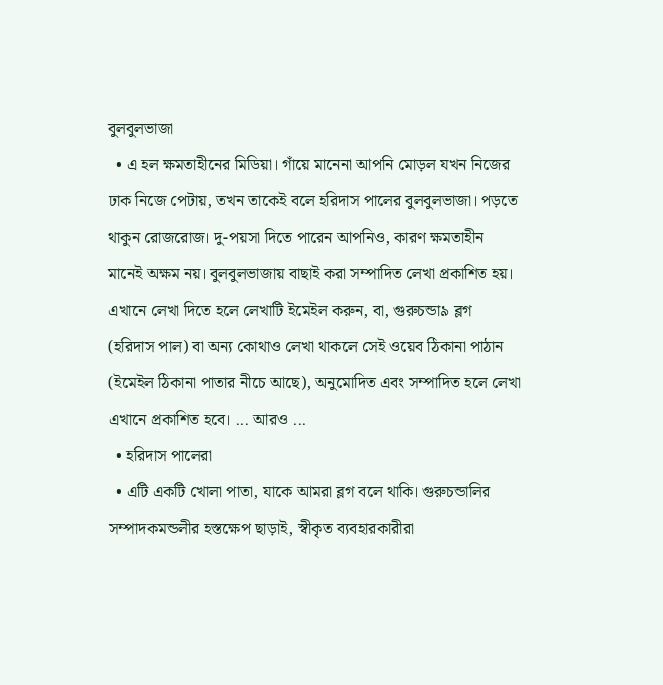বুলবুলভাজা
  • এ হল ক্ষমতাহীনের মিডিয়া। গাঁয়ে মানেনা আপনি মোড়ল যখন নিজের ঢাক নিজে পেটায়, তখন তাকেই বলে হরিদাস পালের বুলবুলভাজা। পড়তে থাকুন রোজরোজ। দু-পয়সা দিতে পারেন আপনিও, কারণ ক্ষমতাহীন মানেই অক্ষম নয়। বুলবুলভাজায় বাছাই করা সম্পাদিত লেখা প্রকাশিত হয়। এখানে লেখা দিতে হলে লেখাটি ইমেইল করুন, বা, গুরুচন্ডা৯ ব্লগ (হরিদাস পাল) বা অন্য কোথাও লেখা থাকলে সেই ওয়েব ঠিকানা পাঠান (ইমেইল ঠিকানা পাতার নীচে আছে), অনুমোদিত এবং সম্পাদিত হলে লেখা এখানে প্রকাশিত হবে। ... আরও ...
  • হরিদাস পালেরা
  • এটি একটি খোলা পাতা, যাকে আমরা ব্লগ বলে থাকি। গুরুচন্ডালির সম্পাদকমন্ডলীর হস্তক্ষেপ ছাড়াই, স্বীকৃত ব্যবহারকারীরা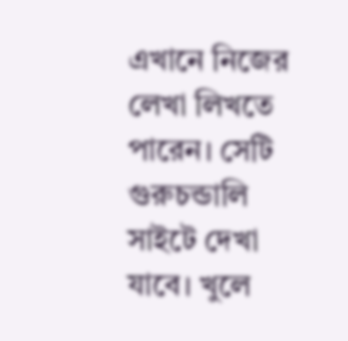এখানে নিজের লেখা লিখতে পারেন। সেটি গুরুচন্ডালি সাইটে দেখা যাবে। খুলে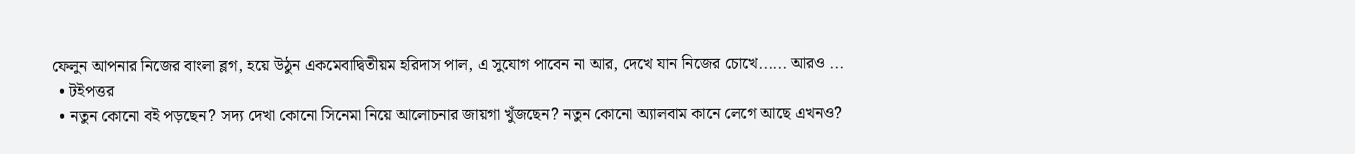ফেলুন আপনার নিজের বাংলা ব্লগ, হয়ে উঠুন একমেবাদ্বিতীয়ম হরিদাস পাল, এ সুযোগ পাবেন না আর, দেখে যান নিজের চোখে...... আরও ...
  • টইপত্তর
  • নতুন কোনো বই পড়ছেন? সদ্য দেখা কোনো সিনেমা নিয়ে আলোচনার জায়গা খুঁজছেন? নতুন কোনো অ্যালবাম কানে লেগে আছে এখনও?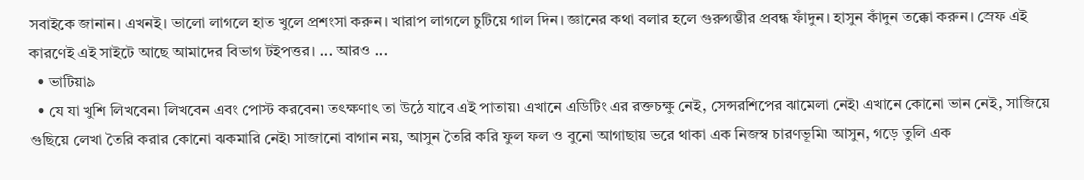সবাইকে জানান। এখনই। ভালো লাগলে হাত খুলে প্রশংসা করুন। খারাপ লাগলে চুটিয়ে গাল দিন। জ্ঞানের কথা বলার হলে গুরুগম্ভীর প্রবন্ধ ফাঁদুন। হাসুন কাঁদুন তক্কো করুন। স্রেফ এই কারণেই এই সাইটে আছে আমাদের বিভাগ টইপত্তর। ... আরও ...
  • ভাটিয়া৯
  • যে যা খুশি লিখবেন৷ লিখবেন এবং পোস্ট করবেন৷ তৎক্ষণাৎ তা উঠে যাবে এই পাতায়৷ এখানে এডিটিং এর রক্তচক্ষু নেই, সেন্সরশিপের ঝামেলা নেই৷ এখানে কোনো ভান নেই, সাজিয়ে গুছিয়ে লেখা তৈরি করার কোনো ঝকমারি নেই৷ সাজানো বাগান নয়, আসুন তৈরি করি ফুল ফল ও বুনো আগাছায় ভরে থাকা এক নিজস্ব চারণভূমি৷ আসুন, গড়ে তুলি এক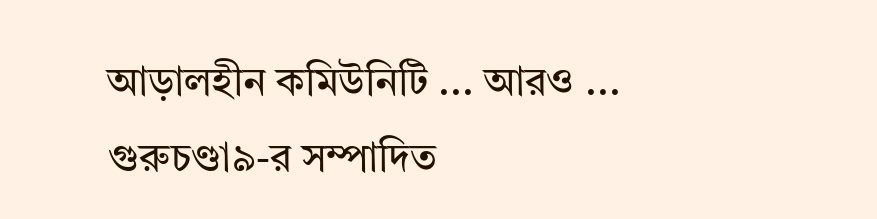আড়ালহীন কমিউনিটি ... আরও ...
গুরুচণ্ডা৯-র সম্পাদিত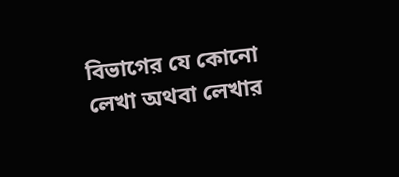বিভাগের যে কোনো লেখা অথবা লেখার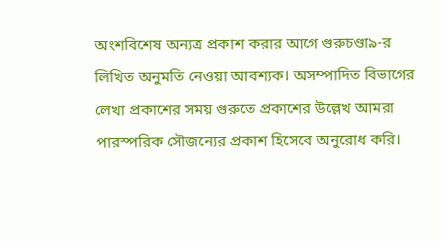অংশবিশেষ অন্যত্র প্রকাশ করার আগে গুরুচণ্ডা৯-র লিখিত অনুমতি নেওয়া আবশ্যক। অসম্পাদিত বিভাগের লেখা প্রকাশের সময় গুরুতে প্রকাশের উল্লেখ আমরা পারস্পরিক সৌজন্যের প্রকাশ হিসেবে অনুরোধ করি।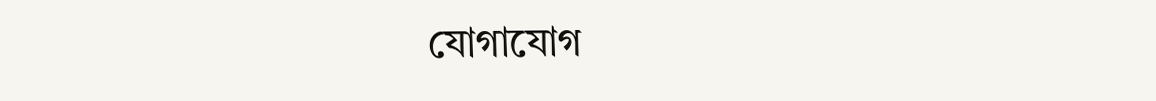যোগাযোগ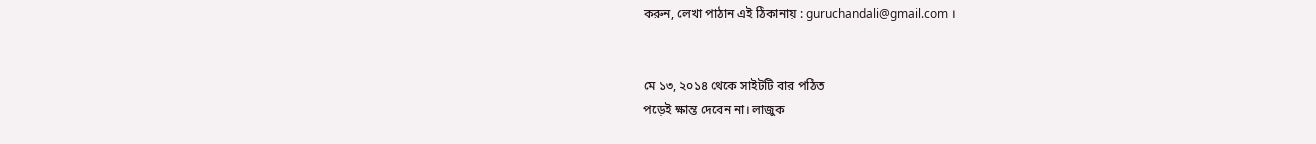করুন, লেখা পাঠান এই ঠিকানায় : guruchandali@gmail.com ।


মে ১৩, ২০১৪ থেকে সাইটটি বার পঠিত
পড়েই ক্ষান্ত দেবেন না। লাজুক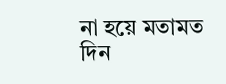না হয়ে মতামত দিন